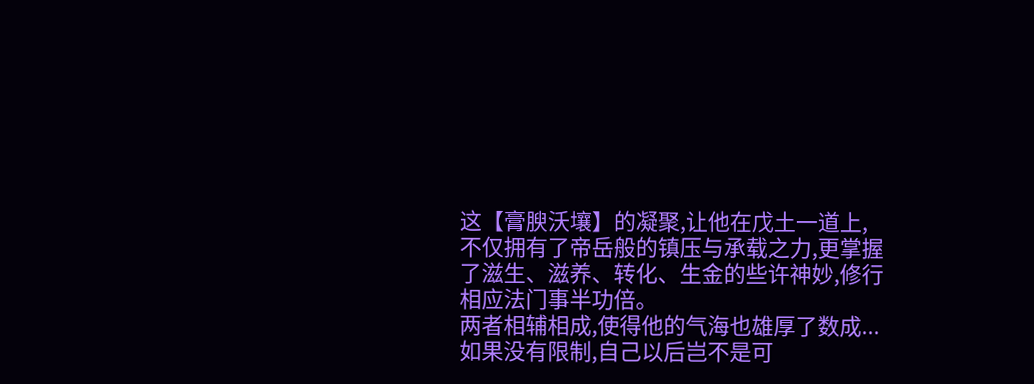这【膏腴沃壤】的凝聚,让他在戊土一道上,不仅拥有了帝岳般的镇压与承载之力,更掌握了滋生、滋养、转化、生金的些许神妙,修行相应法门事半功倍。
两者相辅相成,使得他的气海也雄厚了数成...
如果没有限制,自己以后岂不是可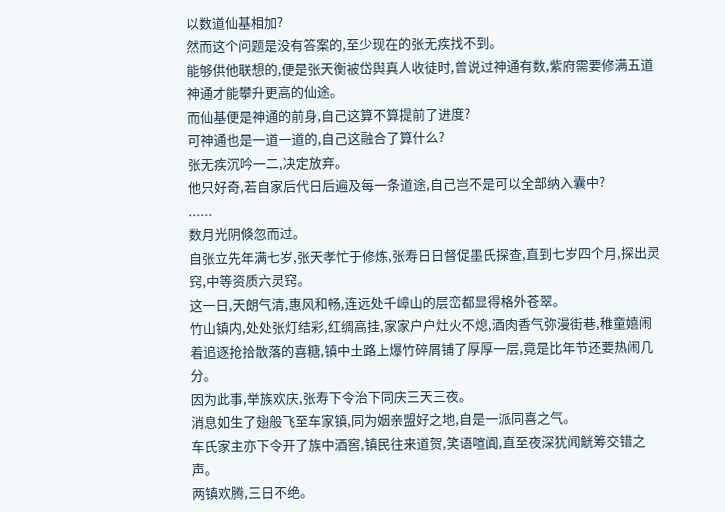以数道仙基相加?
然而这个问题是没有答案的,至少现在的张无疾找不到。
能够供他联想的,便是张天衡被岱舆真人收徒时,曾说过神通有数,紫府需要修满五道神通才能攀升更高的仙途。
而仙基便是神通的前身,自己这算不算提前了进度?
可神通也是一道一道的,自己这融合了算什么?
张无疾沉吟一二,决定放弃。
他只好奇,若自家后代日后遍及每一条道途,自己岂不是可以全部纳入囊中?
......
数月光阴倏忽而过。
自张立先年满七岁,张天孝忙于修炼,张寿日日督促墨氏探查,直到七岁四个月,探出灵窍,中等资质六灵窍。
这一日,天朗气清,惠风和畅,连远处千嶂山的层峦都显得格外苍翠。
竹山镇内,处处张灯结彩,红绸高挂,家家户户灶火不熄,酒肉香气弥漫街巷,稚童嬉闹着追逐抢拾散落的喜糖,镇中土路上爆竹碎屑铺了厚厚一层,竟是比年节还要热闹几分。
因为此事,举族欢庆,张寿下令治下同庆三天三夜。
消息如生了翅般飞至车家镇,同为姻亲盟好之地,自是一派同喜之气。
车氏家主亦下令开了族中酒窖,镇民往来道贺,笑语喧阗,直至夜深犹闻觥筹交错之声。
两镇欢腾,三日不绝。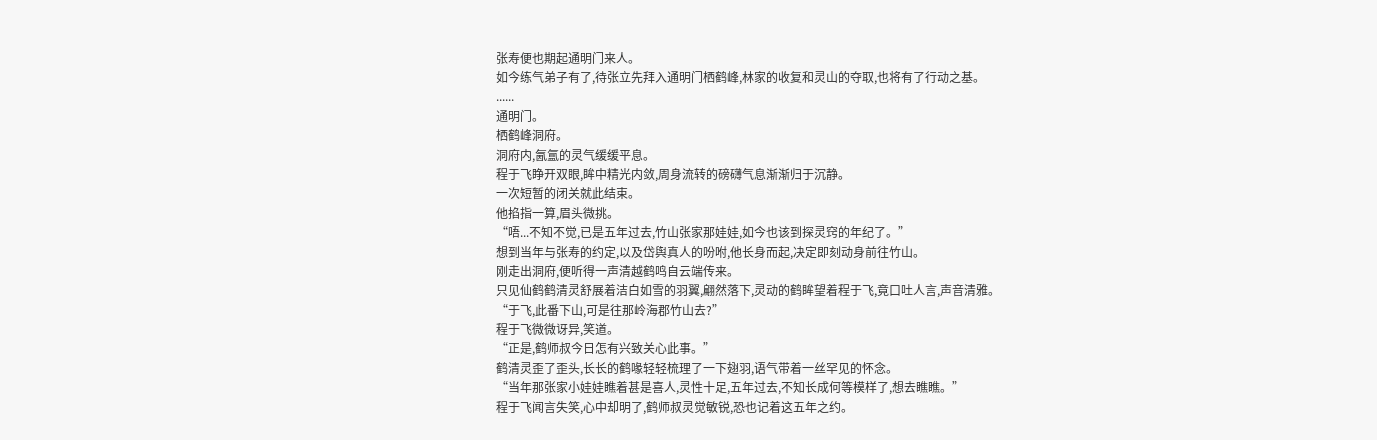张寿便也期起通明门来人。
如今练气弟子有了,待张立先拜入通明门栖鹤峰,林家的收复和灵山的夺取,也将有了行动之基。
......
通明门。
栖鹤峰洞府。
洞府内,氤氲的灵气缓缓平息。
程于飞睁开双眼,眸中精光内敛,周身流转的磅礴气息渐渐归于沉静。
一次短暂的闭关就此结束。
他掐指一算,眉头微挑。
“唔...不知不觉,已是五年过去,竹山张家那娃娃,如今也该到探灵窍的年纪了。”
想到当年与张寿的约定,以及岱舆真人的吩咐,他长身而起,决定即刻动身前往竹山。
刚走出洞府,便听得一声清越鹤鸣自云端传来。
只见仙鹤鹤清灵舒展着洁白如雪的羽翼,翩然落下,灵动的鹤眸望着程于飞,竟口吐人言,声音清雅。
“于飞,此番下山,可是往那岭海郡竹山去?”
程于飞微微讶异,笑道。
“正是,鹤师叔今日怎有兴致关心此事。”
鹤清灵歪了歪头,长长的鹤喙轻轻梳理了一下翅羽,语气带着一丝罕见的怀念。
“当年那张家小娃娃瞧着甚是喜人,灵性十足,五年过去,不知长成何等模样了,想去瞧瞧。”
程于飞闻言失笑,心中却明了,鹤师叔灵觉敏锐,恐也记着这五年之约。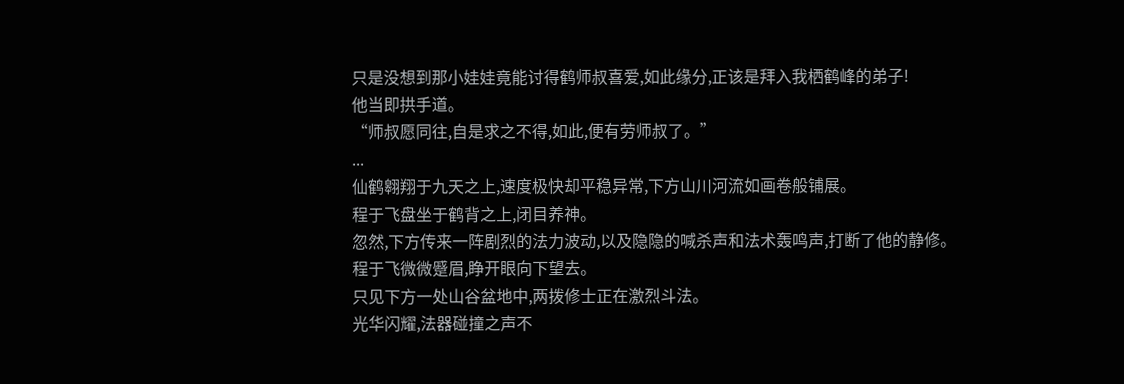只是没想到那小娃娃竟能讨得鹤师叔喜爱,如此缘分,正该是拜入我栖鹤峰的弟子!
他当即拱手道。
“师叔愿同往,自是求之不得,如此,便有劳师叔了。”
...
仙鹤翱翔于九天之上,速度极快却平稳异常,下方山川河流如画卷般铺展。
程于飞盘坐于鹤背之上,闭目养神。
忽然,下方传来一阵剧烈的法力波动,以及隐隐的喊杀声和法术轰鸣声,打断了他的静修。
程于飞微微蹙眉,睁开眼向下望去。
只见下方一处山谷盆地中,两拨修士正在激烈斗法。
光华闪耀,法器碰撞之声不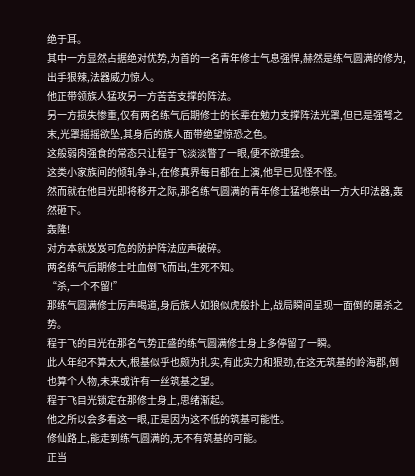绝于耳。
其中一方显然占据绝对优势,为首的一名青年修士气息强悍,赫然是练气圆满的修为,出手狠辣,法器威力惊人。
他正带领族人猛攻另一方苦苦支撑的阵法。
另一方损失惨重,仅有两名练气后期修士的长辈在勉力支撑阵法光罩,但已是强弩之末,光罩摇摇欲坠,其身后的族人面带绝望惊恐之色。
这般弱肉强食的常态只让程于飞淡淡瞥了一眼,便不欲理会。
这类小家族间的倾轧争斗,在修真界每日都在上演,他早已见怪不怪。
然而就在他目光即将移开之际,那名练气圆满的青年修士猛地祭出一方大印法器,轰然砸下。
轰隆!
对方本就岌岌可危的防护阵法应声破碎。
两名练气后期修士吐血倒飞而出,生死不知。
“杀,一个不留!”
那练气圆满修士厉声喝道,身后族人如狼似虎般扑上,战局瞬间呈现一面倒的屠杀之势。
程于飞的目光在那名气势正盛的练气圆满修士身上多停留了一瞬。
此人年纪不算太大,根基似乎也颇为扎实,有此实力和狠劲,在这无筑基的岭海郡,倒也算个人物,未来或许有一丝筑基之望。
程于飞目光锁定在那修士身上,思绪渐起。
他之所以会多看这一眼,正是因为这不低的筑基可能性。
修仙路上,能走到练气圆满的,无不有筑基的可能。
正当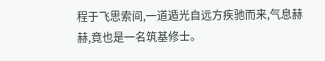程于飞思索间,一道遁光自远方疾驰而来,气息赫赫,竟也是一名筑基修士。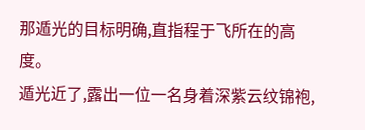那遁光的目标明确,直指程于飞所在的高度。
遁光近了,露出一位一名身着深紫云纹锦袍,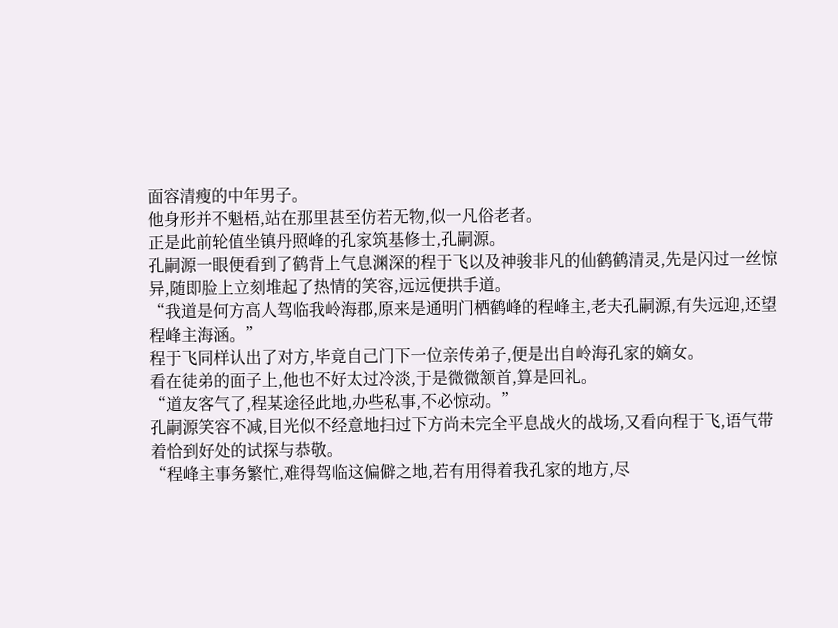面容清瘦的中年男子。
他身形并不魁梧,站在那里甚至仿若无物,似一凡俗老者。
正是此前轮值坐镇丹照峰的孔家筑基修士,孔嗣源。
孔嗣源一眼便看到了鹤背上气息渊深的程于飞以及神骏非凡的仙鹤鹤清灵,先是闪过一丝惊异,随即脸上立刻堆起了热情的笑容,远远便拱手道。
“我道是何方高人驾临我岭海郡,原来是通明门栖鹤峰的程峰主,老夫孔嗣源,有失远迎,还望程峰主海涵。”
程于飞同样认出了对方,毕竟自己门下一位亲传弟子,便是出自岭海孔家的嫡女。
看在徒弟的面子上,他也不好太过冷淡,于是微微颔首,算是回礼。
“道友客气了,程某途径此地,办些私事,不必惊动。”
孔嗣源笑容不减,目光似不经意地扫过下方尚未完全平息战火的战场,又看向程于飞,语气带着恰到好处的试探与恭敬。
“程峰主事务繁忙,难得驾临这偏僻之地,若有用得着我孔家的地方,尽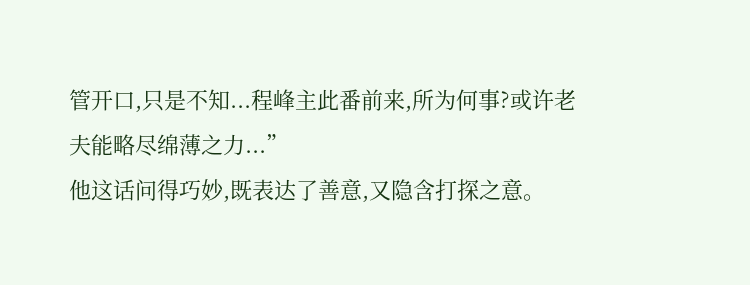管开口,只是不知...程峰主此番前来,所为何事?或许老夫能略尽绵薄之力...”
他这话问得巧妙,既表达了善意,又隐含打探之意。